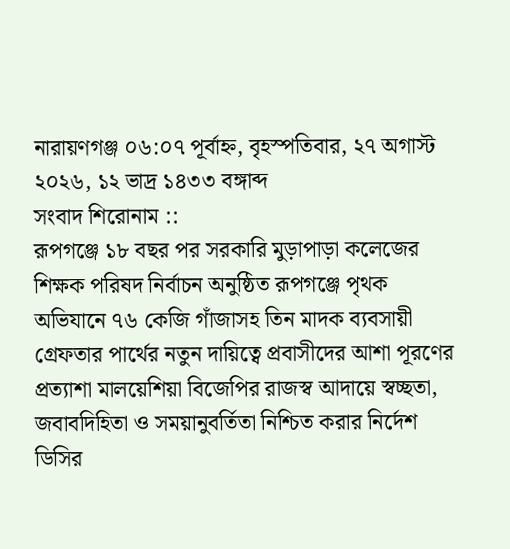নারায়ণগঞ্জ ০৬:০৭ পূর্বাহ্ন, বৃহস্পতিবার, ২৭ অগাস্ট ২০২৬, ১২ ভাদ্র ১৪৩৩ বঙ্গাব্দ
সংবাদ শিরোনাম ::
রূপগঞ্জে ১৮ বছর পর সরকারি মুড়াপাড়া কলেজের শিক্ষক পরিষদ নির্বাচন অনুষ্ঠিত রূপগঞ্জে পৃথক অভিযানে ৭৬ কেজি গাঁজাসহ তিন মাদক ব্যবসায়ী গ্রেফতার পার্থের নতুন দায়িত্বে প্রবাসীদের আশা পূরণের প্রত্যাশা মালয়েশিয়া বিজেপির রাজস্ব আদায়ে স্বচ্ছতা, জবাবদিহিতা ও সময়ানুবর্তিতা নিশ্চিত করার নির্দেশ ডিসির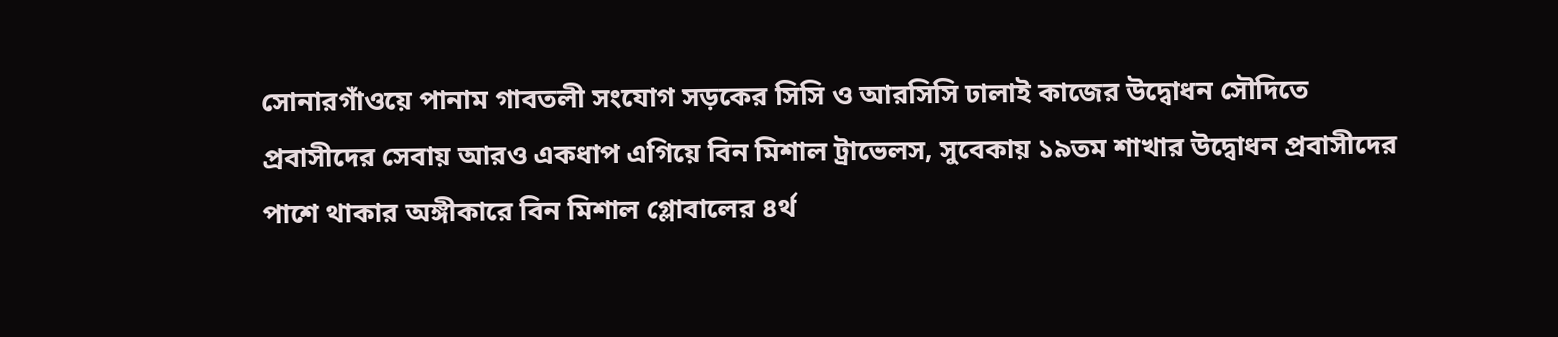সোনারগাঁওয়ে পানাম গাবতলী সংযোগ সড়কের সিসি ও আরসিসি ঢালাই কাজের উদ্বোধন সৌদিতে প্রবাসীদের সেবায় আরও একধাপ এগিয়ে বিন মিশাল ট্রাভেলস, সুবেকায় ১৯তম শাখার উদ্বোধন প্রবাসীদের পাশে থাকার অঙ্গীকারে বিন মিশাল গ্লোবালের ৪র্থ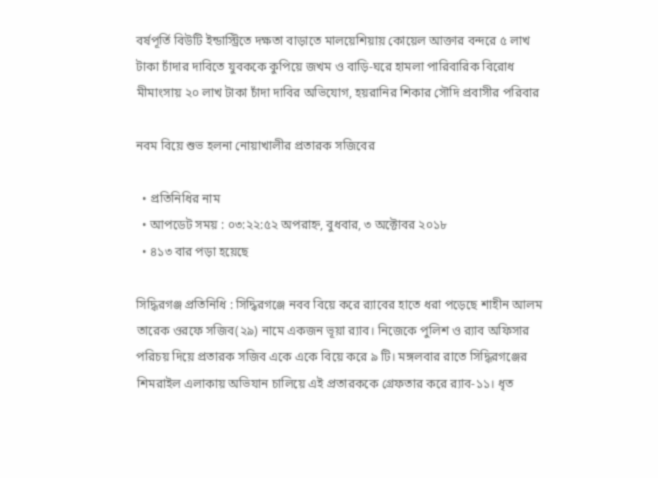বর্ষপূর্তি বিউটি ইন্ডাস্ট্রিতে দক্ষতা বাড়াতে মালয়েশিয়ায় কোয়েল আক্তার বন্দরে ৫ লাখ টাকা চাঁদার দাবিতে যুবককে কুপিয়ে জখম ও বাড়ি-ঘরে হামলা পারিবারিক বিরোধ মীমাংসায় ২০ লাখ টাকা চাঁদা দাবির অভিযোগ, হয়রানির শিকার সৌদি প্রবাসীর পরিবার

নবম বিয়ে শুভ হলনা নোয়াখালীর প্রতারক সজিবের

  • প্রতিনিধির নাম
  • আপডেট সময় : ০৩:২২:৫২ অপরাহ্ন, বুধবার, ৩ অক্টোবর ২০১৮
  • ৪১৩ বার পড়া হয়েছে

সিদ্ধিরগঞ্জ প্রতিনিধি : সিদ্ধিরগঞ্জে নবব বিয়ে করে র‌্যাবের হাতে ধরা পড়েছে শাহীন আলম তারেক ওরফে সজিব(২৯) নামে একজন ভূয়া র‌্যাব। নিজেকে পুলিশ ও র‌্যাব অফিসার পরিচয় দিয়ে প্রতারক সজিব একে একে বিয়ে করে ৯ টি। মঙ্গলবার রাতে সিদ্ধিরগঞ্জের শিমরাইল এলাকায় অভিযান চালিয়ে এই প্রতারককে গ্রেফতার করে র‌্যাব-১১। ধৃত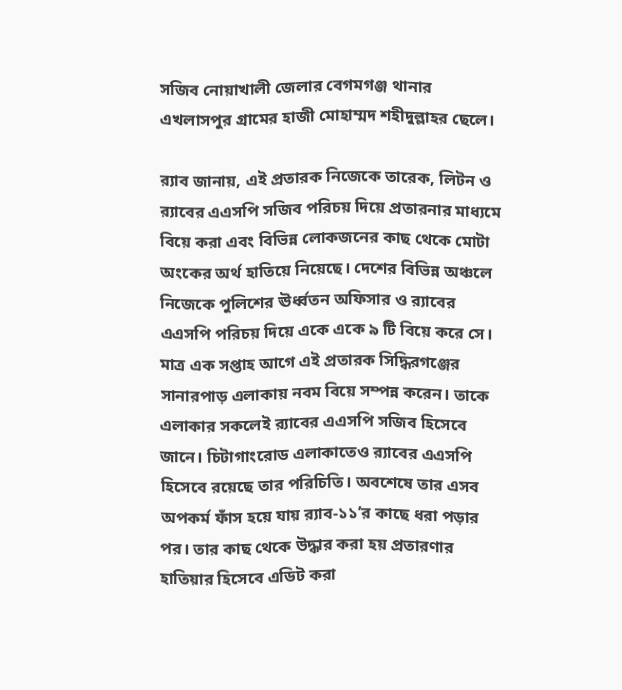সজিব নোয়াখালী জেলার বেগমগঞ্জ থানার এখলাসপুর গ্রামের হাজী মোহাম্মদ শহীদুল্লাহর ছেলে।

র‌্যাব জানায়, এই প্রতারক নিজেকে তারেক, লিটন ও র‌্যাবের এএসপি সজিব পরিচয় দিয়ে প্রতারনার মাধ্যমে বিয়ে করা এবং বিভিন্ন লোকজনের কাছ থেকে মোটা অংকের অর্থ হাতিয়ে নিয়েছে। দেশের বিভিন্ন অঞ্চলে নিজেকে পুলিশের ঊর্ধ্বতন অফিসার ও র‌্যাবের এএসপি পরিচয় দিয়ে একে একে ৯ টি বিয়ে করে সে। মাত্র এক সপ্তাহ আগে এই প্রতারক সিদ্ধিরগঞ্জের সানারপাড় এলাকায় নবম বিয়ে সম্পন্ন করেন। তাকে এলাকার সকলেই র‌্যাবের এএসপি সজিব হিসেবে জানে। চিটাগাংরোড এলাকাতেও র‌্যাবের এএসপি হিসেবে রয়েছে তার পরিচিতি। অবশেষে তার এসব অপকর্ম ফাঁস হয়ে যায় র‌্যাব-১১’র কাছে ধরা পড়ার পর। তার কাছ থেকে উদ্ধার করা হয় প্রতারণার হাতিয়ার হিসেবে এডিট করা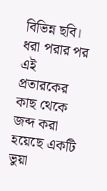বিভিন্ন ছবি। ধরা পরার পর এই প্রতারকের কাছ থেকে জব্দ করা হয়েছে একটি ভুয়া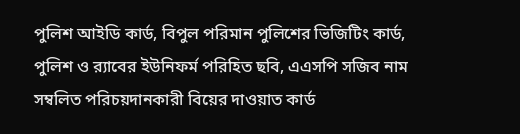পুলিশ আইডি কার্ড, বিপুল পরিমান পুলিশের ভিজিটিং কার্ড, পুলিশ ও র‌্যাবের ইউনিফর্ম পরিহিত ছবি, এএসপি সজিব নাম সম্বলিত পরিচয়দানকারী বিয়ের দাওয়াত কার্ড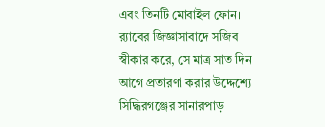এবং তিনটি মোবাইল ফোন। র‌্যাবের জিজ্ঞাসাবাদে সজিব স্বীকার করে, সে মাত্র সাত দিন আগে প্রতারণা করার উদ্দেশ্যে সিদ্ধিরগঞ্জের সানারপাড়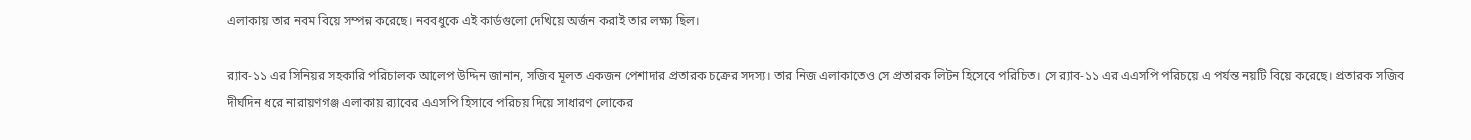এলাকায় তার নবম বিয়ে সম্পন্ন করেছে। নববধুকে এই কার্ডগুলো দেখিয়ে অর্জন করাই তার লক্ষ্য ছিল।

র‌্যাব-১১ এর সিনিয়র সহকারি পরিচালক আলেপ উদ্দিন জানান, সজিব মূলত একজন পেশাদার প্রতারক চক্রের সদস্য। তার নিজ এলাকাতেও সে প্রতারক লিটন হিসেবে পরিচিত। সে র‌্যাব-১১ এর এএসপি পরিচয়ে এ পর্যন্ত নয়টি বিয়ে করেছে। প্রতারক সজিব দীর্ঘদিন ধরে নারায়ণগঞ্জ এলাকায় র‌্যাবের এএসপি হিসাবে পরিচয় দিয়ে সাধারণ লোকের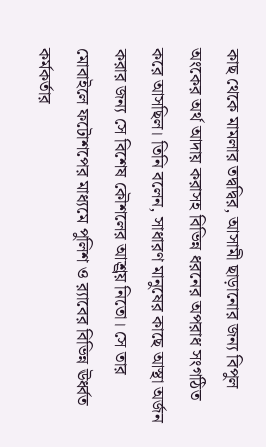কাছ থেকে মামলার তদ্বদ্বির, আসামী ছাড়ানোর জন্য বিপুল অংকের অর্থ আদায় করাসহ বিভিন্ন ধরনের অপরাধ সংগঠিত করে আসছিল। তিনি বলেন, সাধারণ মানুষের কাছে আস্থা অর্জন করার জন্য সে বিশেষ কৌশলের আশ্র্রয় নিতো। সে তার মোবাইলে ফটোশপের মাধ্যমে পুলিশ ও র‌্যাবের বিভিন্ন ঊর্ধ্বত কর্মকর্তার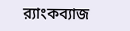র‌্যাংকব্যাজ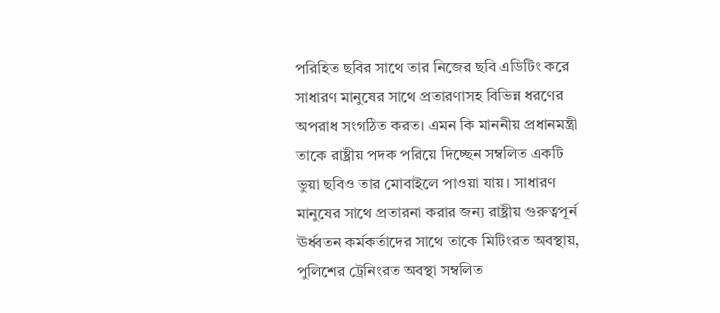পরিহিত ছবির সাথে তার নিজের ছবি এডিটিং করে সাধারণ মানুষের সাথে প্রতারণাসহ বিভিন্ন ধরণের অপরাধ সংগঠিত করত। এমন কি মাননীয় প্রধানমন্ত্রী তাকে রাষ্ট্রীয় পদক পরিয়ে দিচ্ছেন সম্বলিত একটি ভুয়া ছবিও তার মোবাইলে পাওয়া যায়। সাধারণ মানুষের সাথে প্রতারনা করার জন্য রাষ্ট্রীয় গুরুত্বপূর্ন ঊর্ধ্বতন কর্মকর্তাদের সাথে তাকে মিটিংরত অবস্থায়, পুলিশের ট্রেনিংরত অবস্থা সম্বলিত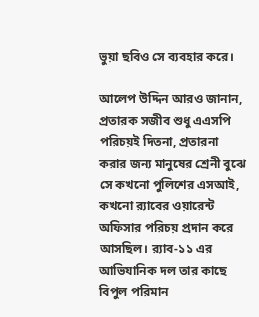ভুয়া ছবিও সে ব্যবহার করে।

আলেপ উদ্দিন আরও জানান, প্রতারক সজীব শুধু এএসপি পরিচয়ই দিতনা, প্রতারনা করার জন্য মানুষের শ্রেনী বুঝে সে কখনো পুলিশের এসআই, কখনো র‌্যাবের ওয়ারেন্ট অফিসার পরিচয় প্রদান করে আসছিল। র‌্যাব-১১ এর আভিযানিক দল তার কাছে বিপুল পরিমান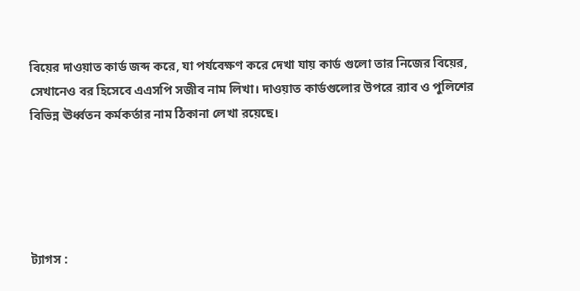বিয়ের দাওয়াত কার্ড জব্দ করে, যা পর্যবেক্ষণ করে দেখা যায় কার্ড গুলো তার নিজের বিয়ের, সেখানেও বর হিসেবে এএসপি সজীব নাম লিখা। দাওয়াত কার্ডগুলোর উপরে র‌্যাব ও পুলিশের বিভিন্ন ঊর্ধ্বতন কর্মকর্তার নাম ঠিকানা লেখা রয়েছে।





ট্যাগস :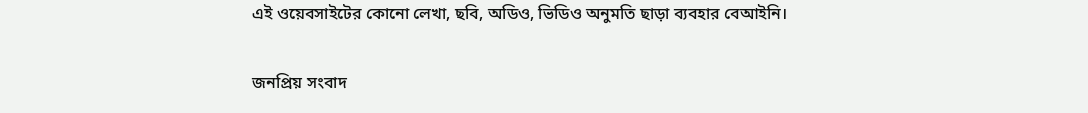এই ওয়েবসাইটের কোনো লেখা, ছবি, অডিও, ভিডিও অনুমতি ছাড়া ব্যবহার বেআইনি।

জনপ্রিয় সংবাদ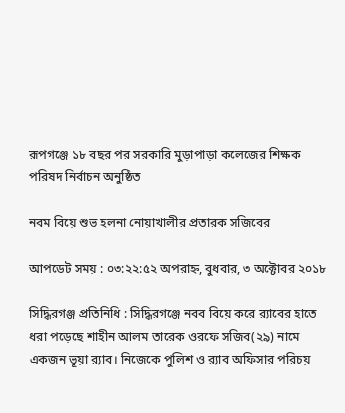রূপগঞ্জে ১৮ বছর পর সরকারি মুড়াপাড়া কলেজের শিক্ষক পরিষদ নির্বাচন অনুষ্ঠিত

নবম বিয়ে শুভ হলনা নোয়াখালীর প্রতারক সজিবের

আপডেট সময় : ০৩:২২:৫২ অপরাহ্ন, বুধবার, ৩ অক্টোবর ২০১৮

সিদ্ধিরগঞ্জ প্রতিনিধি : সিদ্ধিরগঞ্জে নবব বিয়ে করে র‌্যাবের হাতে ধরা পড়েছে শাহীন আলম তারেক ওরফে সজিব(২৯) নামে একজন ভূয়া র‌্যাব। নিজেকে পুলিশ ও র‌্যাব অফিসার পরিচয়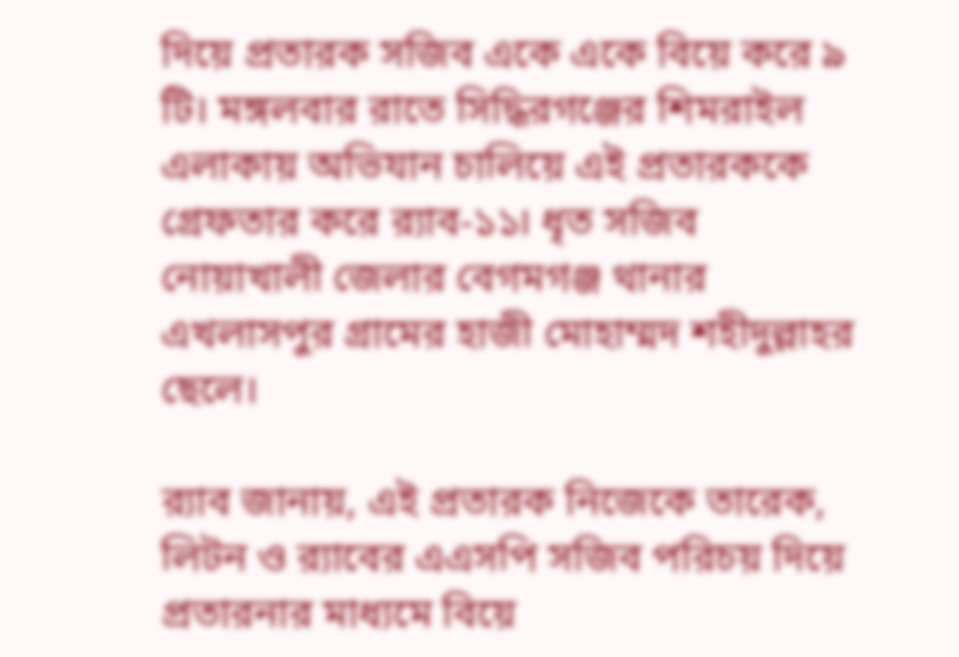দিয়ে প্রতারক সজিব একে একে বিয়ে করে ৯ টি। মঙ্গলবার রাতে সিদ্ধিরগঞ্জের শিমরাইল এলাকায় অভিযান চালিয়ে এই প্রতারককে গ্রেফতার করে র‌্যাব-১১। ধৃত সজিব নোয়াখালী জেলার বেগমগঞ্জ থানার এখলাসপুর গ্রামের হাজী মোহাম্মদ শহীদুল্লাহর ছেলে।

র‌্যাব জানায়, এই প্রতারক নিজেকে তারেক, লিটন ও র‌্যাবের এএসপি সজিব পরিচয় দিয়ে প্রতারনার মাধ্যমে বিয়ে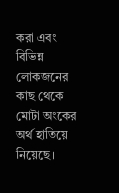করা এবং বিভিন্ন লোকজনের কাছ থেকে মোটা অংকের অর্থ হাতিয়ে নিয়েছে।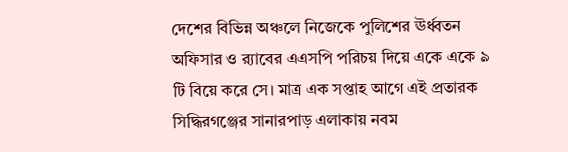দেশের বিভিন্ন অঞ্চলে নিজেকে পুলিশের ঊর্ধ্বতন অফিসার ও র‌্যাবের এএসপি পরিচয় দিয়ে একে একে ৯ টি বিয়ে করে সে। মাত্র এক সপ্তাহ আগে এই প্রতারক সিদ্ধিরগঞ্জের সানারপাড় এলাকায় নবম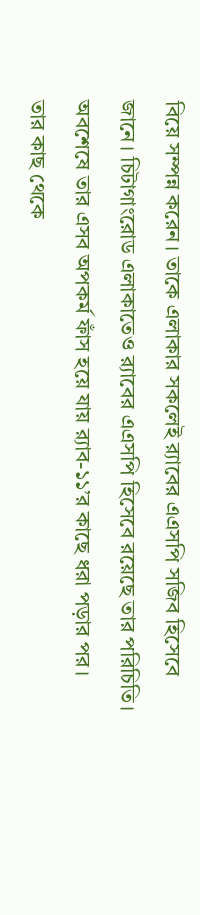বিয়ে সম্পন্ন করেন। তাকে এলাকার সকলেই র‌্যাবের এএসপি সজিব হিসেবে জানে। চিটাগাংরোড এলাকাতেও র‌্যাবের এএসপি হিসেবে রয়েছে তার পরিচিতি। অবশেষে তার এসব অপকর্ম ফাঁস হয়ে যায় র‌্যাব-১১’র কাছে ধরা পড়ার পর। তার কাছ থেকে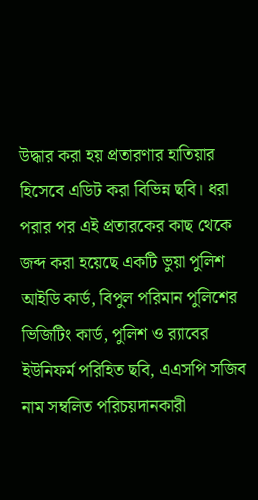উদ্ধার করা হয় প্রতারণার হাতিয়ার হিসেবে এডিট করা বিভিন্ন ছবি। ধরা পরার পর এই প্রতারকের কাছ থেকে জব্দ করা হয়েছে একটি ভুয়া পুলিশ আইডি কার্ড, বিপুল পরিমান পুলিশের ভিজিটিং কার্ড, পুলিশ ও র‌্যাবের ইউনিফর্ম পরিহিত ছবি, এএসপি সজিব নাম সম্বলিত পরিচয়দানকারী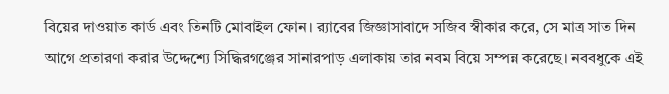বিয়ের দাওয়াত কার্ড এবং তিনটি মোবাইল ফোন। র‌্যাবের জিজ্ঞাসাবাদে সজিব স্বীকার করে, সে মাত্র সাত দিন আগে প্রতারণা করার উদ্দেশ্যে সিদ্ধিরগঞ্জের সানারপাড় এলাকায় তার নবম বিয়ে সম্পন্ন করেছে। নববধুকে এই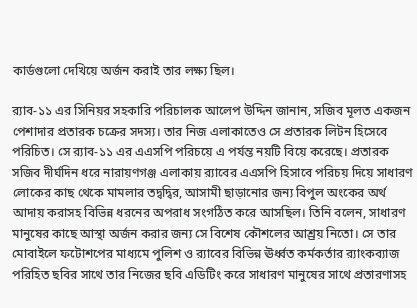কার্ডগুলো দেখিয়ে অর্জন করাই তার লক্ষ্য ছিল।

র‌্যাব-১১ এর সিনিয়র সহকারি পরিচালক আলেপ উদ্দিন জানান, সজিব মূলত একজন পেশাদার প্রতারক চক্রের সদস্য। তার নিজ এলাকাতেও সে প্রতারক লিটন হিসেবে পরিচিত। সে র‌্যাব-১১ এর এএসপি পরিচয়ে এ পর্যন্ত নয়টি বিয়ে করেছে। প্রতারক সজিব দীর্ঘদিন ধরে নারায়ণগঞ্জ এলাকায় র‌্যাবের এএসপি হিসাবে পরিচয় দিয়ে সাধারণ লোকের কাছ থেকে মামলার তদ্বদ্বির, আসামী ছাড়ানোর জন্য বিপুল অংকের অর্থ আদায় করাসহ বিভিন্ন ধরনের অপরাধ সংগঠিত করে আসছিল। তিনি বলেন, সাধারণ মানুষের কাছে আস্থা অর্জন করার জন্য সে বিশেষ কৌশলের আশ্র্রয় নিতো। সে তার মোবাইলে ফটোশপের মাধ্যমে পুলিশ ও র‌্যাবের বিভিন্ন ঊর্ধ্বত কর্মকর্তার র‌্যাংকব্যাজ পরিহিত ছবির সাথে তার নিজের ছবি এডিটিং করে সাধারণ মানুষের সাথে প্রতারণাসহ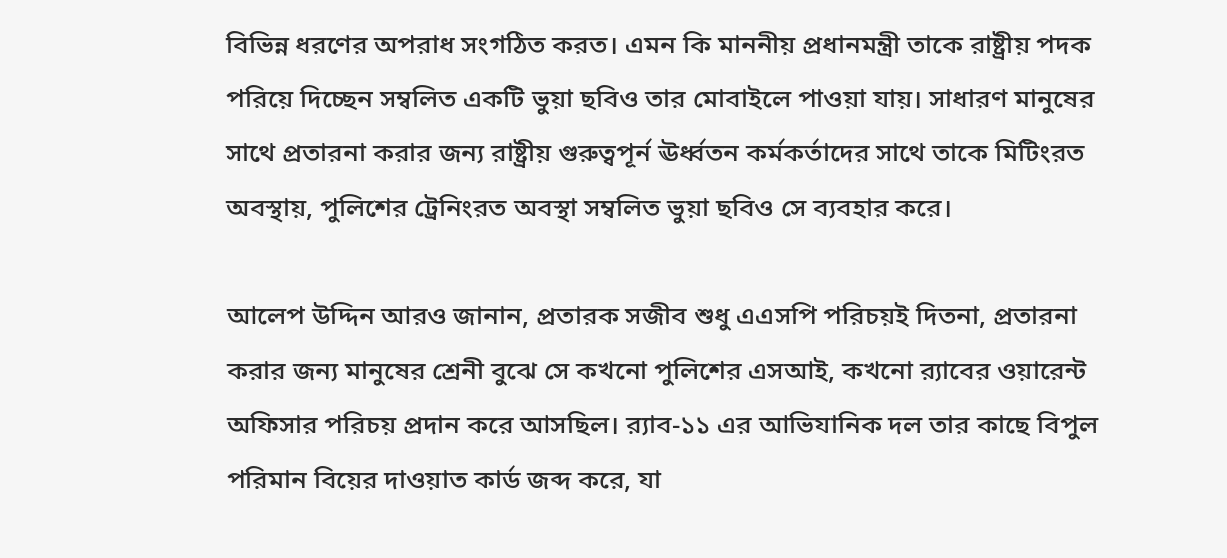বিভিন্ন ধরণের অপরাধ সংগঠিত করত। এমন কি মাননীয় প্রধানমন্ত্রী তাকে রাষ্ট্রীয় পদক পরিয়ে দিচ্ছেন সম্বলিত একটি ভুয়া ছবিও তার মোবাইলে পাওয়া যায়। সাধারণ মানুষের সাথে প্রতারনা করার জন্য রাষ্ট্রীয় গুরুত্বপূর্ন ঊর্ধ্বতন কর্মকর্তাদের সাথে তাকে মিটিংরত অবস্থায়, পুলিশের ট্রেনিংরত অবস্থা সম্বলিত ভুয়া ছবিও সে ব্যবহার করে।

আলেপ উদ্দিন আরও জানান, প্রতারক সজীব শুধু এএসপি পরিচয়ই দিতনা, প্রতারনা করার জন্য মানুষের শ্রেনী বুঝে সে কখনো পুলিশের এসআই, কখনো র‌্যাবের ওয়ারেন্ট অফিসার পরিচয় প্রদান করে আসছিল। র‌্যাব-১১ এর আভিযানিক দল তার কাছে বিপুল পরিমান বিয়ের দাওয়াত কার্ড জব্দ করে, যা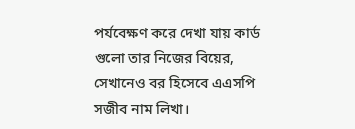পর্যবেক্ষণ করে দেখা যায় কার্ড গুলো তার নিজের বিয়ের, সেখানেও বর হিসেবে এএসপি সজীব নাম লিখা।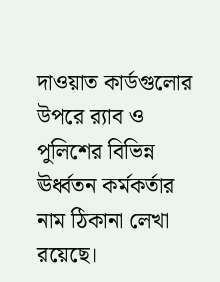দাওয়াত কার্ডগুলোর উপরে র‌্যাব ও পুলিশের বিভিন্ন ঊর্ধ্বতন কর্মকর্তার নাম ঠিকানা লেখা রয়েছে।